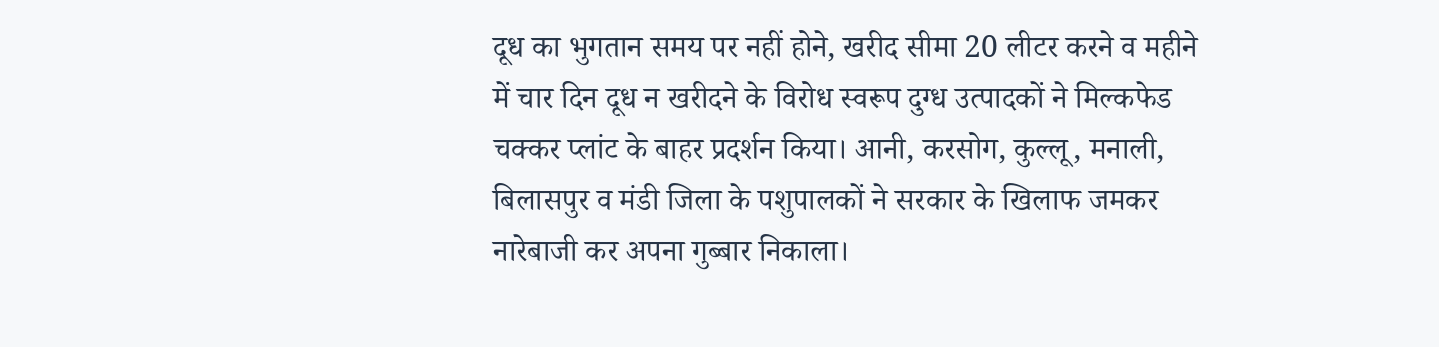दूध का भुगतान समय पर नहीं होने, खरीद सीमा 20 लीटर करने व महीने में चार दिन दूध न खरीदने के विरोध स्वरूप दुग्ध उत्पादकों ने मिल्कफेड चक्कर प्लांट के बाहर प्रदर्शन किया। आनी, करसोग, कुल्लू, मनाली, बिलासपुर व मंडी जिला के पशुपालकों ने सरकार के खिलाफ जमकर नारेबाजी कर अपना गुब्बार निकाला।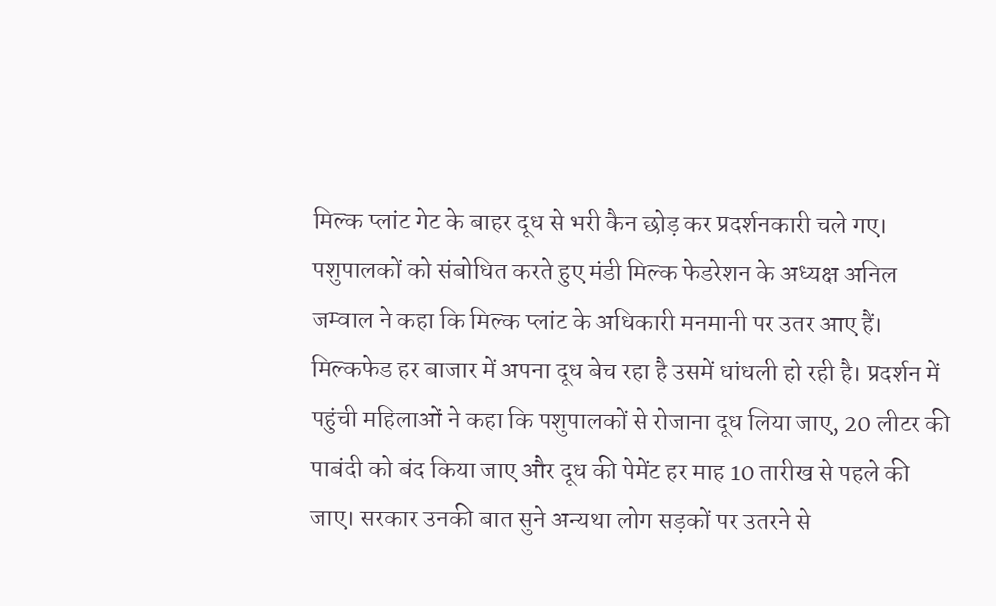मिल्क प्लांट गेट के बाहर दूध से भरी कैन छोड़ कर प्रदर्शनकारी चले गए। पशुपालकों को संबोधित करते हुए मंडी मिल्क फेडरेशन के अध्यक्ष अनिल जम्वाल ने कहा कि मिल्क प्लांट के अधिकारी मनमानी पर उतर आए हैं। मिल्कफेड हर बाजार में अपना दूध बेच रहा है उसमें धांधली हो रही है। प्रदर्शन में पहुंची महिलाओं ने कहा कि पशुपालकों से रोजाना दूध लिया जाए, 20 लीटर की पाबंदी को बंद किया जाए और दूध की पेमेंट हर माह 10 तारीख से पहले की जाए। सरकार उनकी बात सुने अन्यथा लोग सड़कों पर उतरने से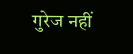गुरेज नहीं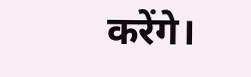करेंगे।